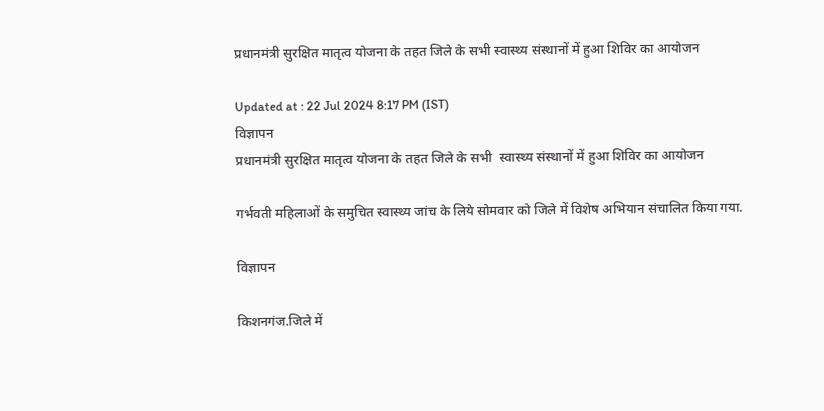प्रधानमंत्री सुरक्षित मातृत्व योजना के तहत जिले के सभी स्वास्थ्य संस्थानों में हुआ शिविर का आयोजन

Updated at : 22 Jul 2024 8:17 PM (IST)
विज्ञापन
प्रधानमंत्री सुरक्षित मातृत्व योजना के तहत जिले के सभी  स्वास्थ्य संस्थानों में हुआ शिविर का आयोजन

गर्भवती महिलाओं के समुचित स्वास्थ्य जांच के लिये सोमवार को जिले में विशेष अभियान संचालित किया गया.

विज्ञापन

किशनगंज.जिले में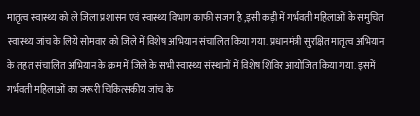मातृत्व स्वास्थ्य को ले जिला प्रशासन एवं स्वास्थ्य विभाग काफी सजग है ,इसी कड़ी में गर्भवती महिलाओं के समुचित स्वास्थ्य जांच के लिये सोमवार को जिले में विशेष अभियान संचालित किया गया. प्रधानमंत्री सुरक्षित मातृत्व अभियान के तहत संचालित अभियान के क्रम में जिले के सभी स्वास्थ्य संस्थानों में विशेष शिविर आयोजित किया गया. इसमें गर्भवती महिलाओं का जरूरी चिकित्सकीय जांच के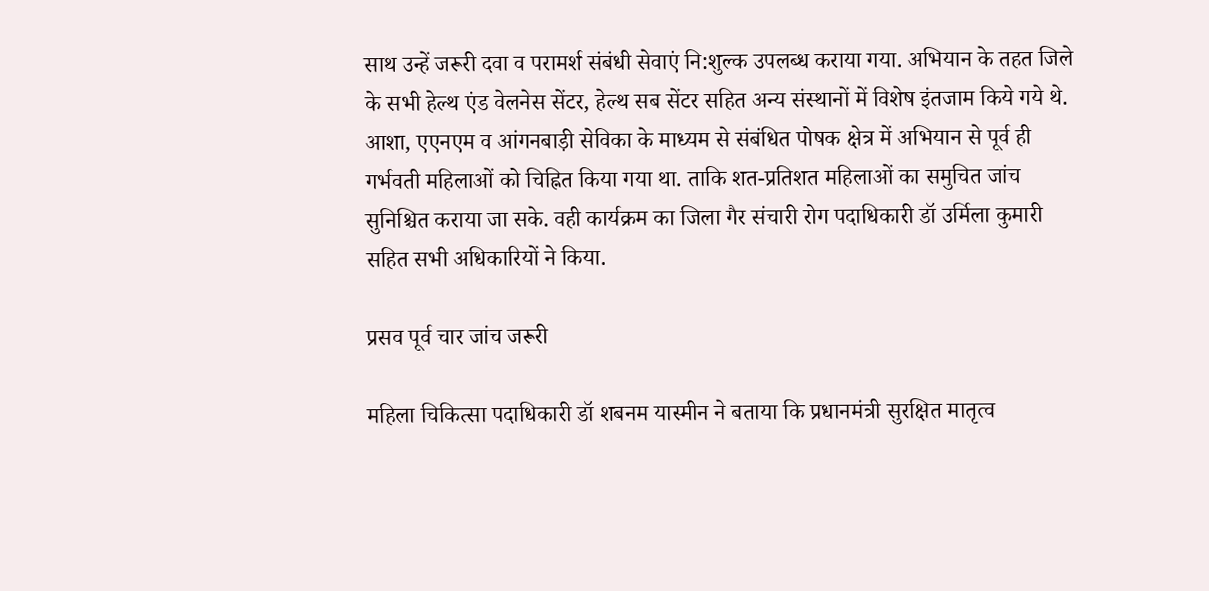साथ उन्हें जरूरी दवा व परामर्श संबंधी सेवाएं नि:शुल्क उपलब्ध कराया गया. अभियान के तहत जिले के सभी हेल्थ एंड वेलनेस सेंटर, हेल्थ सब सेंटर सहित अन्य संस्थानों में विशेष इंतजाम किये गये थे. आशा, एएनएम व आंगनबाड़ी सेविका के माध्यम से संबंधित पोषक क्षेत्र में अभियान से पूर्व ही गर्भवती महिलाओं को चिह्नित किया गया था. ताकि शत-प्रतिशत महिलाओं का समुचित जांच सुनिश्चित कराया जा सके. वही कार्यक्रम का जिला गैर संचारी रोग पदाधिकारी डॉ उर्मिला कुमारी सहित सभी अधिकारियों ने किया.

प्रसव पूर्व चार जांच जरूरी

महिला चिकित्सा पदाधिकारी डॉ शबनम यास्मीन ने बताया कि प्रधानमंत्री सुरक्षित मातृत्व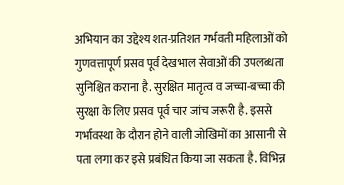अभियान का उद्देश्य शत-प्रतिशत गर्भवती महिलाओं को गुणवत्तापूर्ण प्रसव पूर्व देखभाल सेवाओं की उपलब्धता सुनिश्चित कराना है. सुरक्षित मातृत्व व जच्चा-बच्चा की सुरक्षा के लिए प्रसव पूर्व चार जांच जरूरी है. इससे गर्भावस्था के दौरान होने वाली जोखिमों का आसानी से पता लगा कर इसे प्रबंधित किया जा सकता है. विभिन्न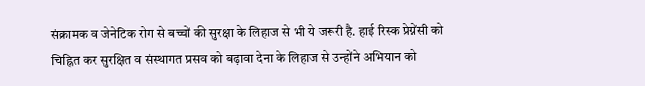संक्रामक व जेनेटिक रोग से बच्चों की सुरक्षा के लिहाज से भी ये जरूरी है. हाई रिस्क प्रेग्नेंसी को चिह्नित कर सुरक्षित व संस्थागत प्रसव को बढ़ावा देना के लिहाज से उन्होंने अभियान को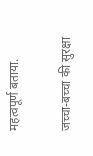महत्वपूर्ण बताया.

जच्चा-बच्चा की सुरक्षा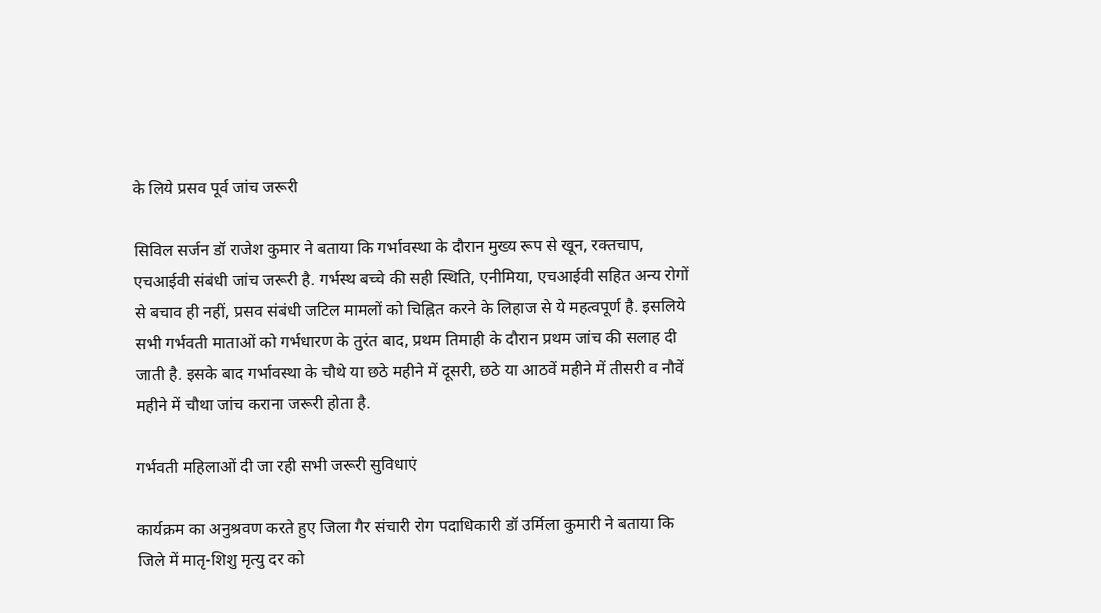के लिये प्रसव पूर्व जांच जरूरी

सिविल सर्जन डॉ राजेश कुमार ने बताया कि गर्भावस्था के दौरान मुख्य रूप से खून, रक्तचाप, एचआईवी संबंधी जांच जरूरी है. गर्भस्थ बच्चे की सही स्थिति, एनीमिया, एचआईवी सहित अन्य रोगों से बचाव ही नहीं, प्रसव संबंधी जटिल मामलों को चिह्नित करने के लिहाज से ये महत्वपूर्ण है. इसलिये सभी गर्भवती माताओं को गर्भधारण के तुरंत बाद, प्रथम तिमाही के दौरान प्रथम जांच की सलाह दी जाती है. इसके बाद गर्भावस्था के चौथे या छठे महीने में दूसरी, छठे या आठवें महीने में तीसरी व नौवें महीने में चौथा जांच कराना जरूरी होता है.

गर्भवती महिलाओं दी जा रही सभी जरूरी सुविधाएं

कार्यक्रम का अनुश्रवण करते हुए जिला गैर संचारी रोग पदाधिकारी डॉ उर्मिला कुमारी ने बताया कि जिले में मातृ-शिशु मृत्यु दर को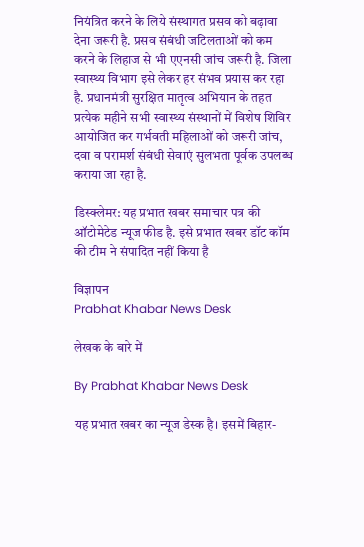नियंत्रित करने के लिये संस्थागत प्रसव को बढ़ावा देना जरूरी है. प्रसव संबंधी जटिलताओं को कम करने के लिहाज से भी एएनसी जांच जरूरी है. जिला स्वास्थ्य विभाग इसे लेकर हर संभव प्रयास कर रहा है. प्रधानमंत्री सुरक्षित मातृत्व अभियान के तहत प्रत्येक महीने सभी स्वास्थ्य संस्थानों में विशेष शिविर आयोजित कर गर्भवती महिलाओं को जरूरी जांच, दवा व परामर्श संबंधी सेवाएं सुलभता पूर्वक उपलब्ध कराया जा रहा है.

डिस्क्लेमर: यह प्रभात खबर समाचार पत्र की ऑटोमेटेड न्यूज फीड है. इसे प्रभात खबर डॉट कॉम की टीम ने संपादित नहीं किया है

विज्ञापन
Prabhat Khabar News Desk

लेखक के बारे में

By Prabhat Khabar News Desk

यह प्रभात खबर का न्यूज डेस्क है। इसमें बिहार-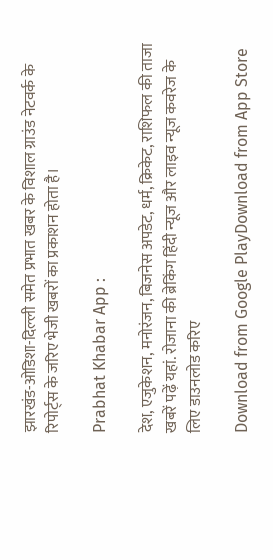झारखंड-ओडिशा-दिल्‍ली समेत प्रभात खबर के विशाल ग्राउंड नेटवर्क के रिपोर्ट्स के जरिए भेजी खबरों का प्रकाशन होता है।

Prabhat Khabar App :

देश, एजुकेशन, मनोरंजन, बिजनेस अपडेट, धर्म, क्रिकेट, राशिफल की ताजा खबरें पढ़ें यहां. रोजाना की ब्रेकिंग हिंदी न्यूज और लाइव न्यूज कवरेज के लिए डाउनलोड करिए

Download from Google PlayDownload from App Store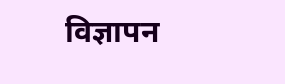विज्ञापन